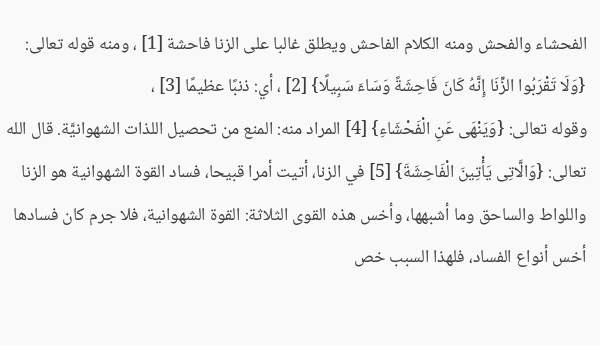الفحشاء والفحش ومنه الكلام الفاحش ويطلق غالبا على الزنا فاحشة [1] ، ومنه قوله تعالى: {وَلَا تَقْرَبُوا الزِّنَا إِنَّهُ كَانَ فَاحِشَةً وَسَاءَ سَبِيلًا} [2] ، أي: ذنبًا عظيمًا [3] ،
وقوله تعالى: {وَيَنْهَى عَنِ الْفَحْشَاءِ} [4] المراد منه: المنع من تحصيل اللذات الشهوانيَّة. قال الله تعالى: {وَالَّاتِى يَأْتِينَ الْفَاحِشَةَ} [5] في الزنا، أتيت أمرا قبيحا، فساد القوة الشهوانية هو الزنا واللواط والساحق وما أشبهها، وأخس هذه القوى الثلاثة: القوة الشهوانية، فلا جرم كان فسادها أخس أنواع الفساد، فلهذا السبب خص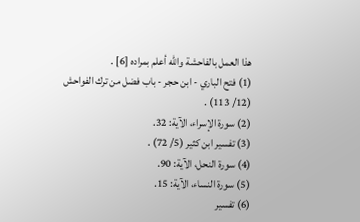هذا العمل بالفاحشة والله أعلم بمراده [6] .
(1) فتح الباري - ابن حجر - باب فضل من ترك الفواحش (12/ 113) .
(2) سورة الإسراء، الآية: 32.
(3) تفسير ابن كثير (5/ 72) .
(4) سورة النحل، الآية: 90.
(5) سورة النساء، الآية: 15.
(6) تفسير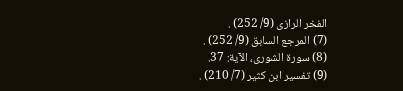الفخر الرازى (9/ 252) .
(7) المرجع السابق (9/ 252) .
(8) سورة الشورى، الآية: 37.
(9) تفسير ابن كثير (7/ 210) .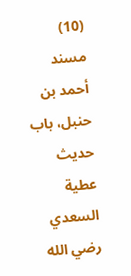(10) مسند أحمد بن حنبل، باب حديث عطية السعدي رضي الله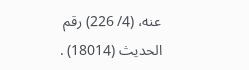عنه، (4/ 226) رقم الحديث (18014) .